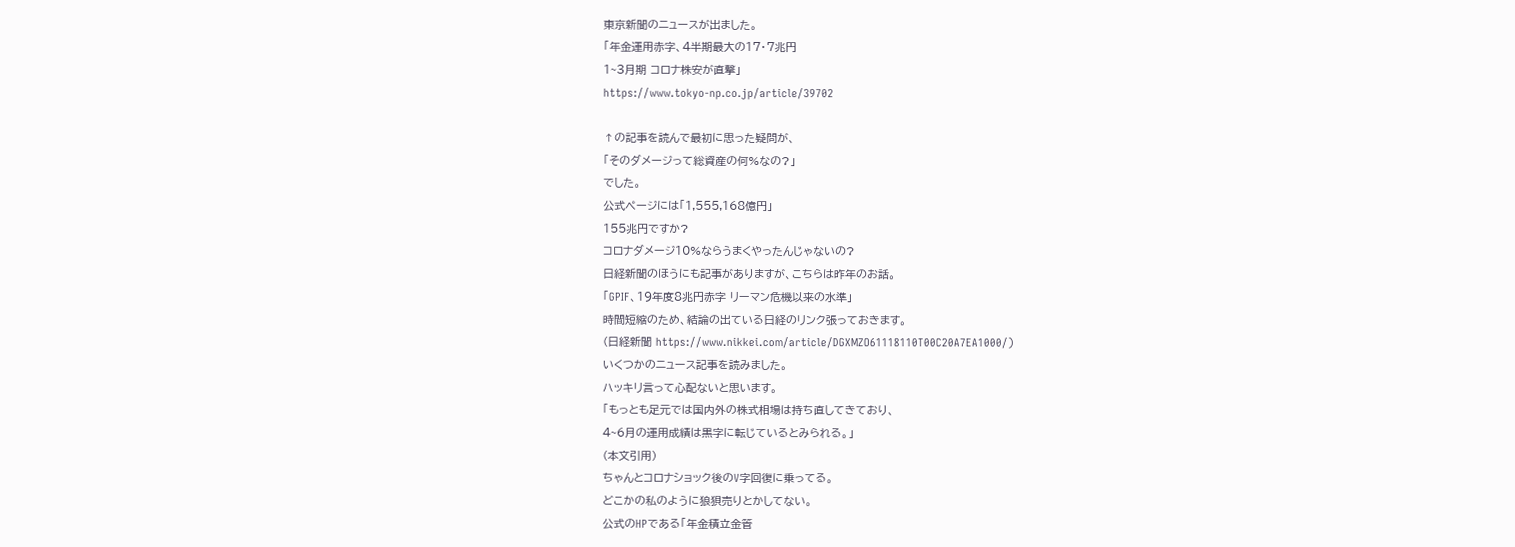東京新聞のニュースが出ました。
「年金運用赤字、4半期最大の17・7兆円
1~3月期 コロナ株安が直撃」
https://www.tokyo-np.co.jp/article/39702

↑の記事を読んで最初に思った疑問が、
「そのダメージって総資産の何%なの?」
でした。
公式ページには「1,555,168億円」
155兆円ですか?
コロナダメージ10%ならうまくやったんじゃないの?
日経新聞のほうにも記事がありますが、こちらは昨年のお話。
「GPIF、19年度8兆円赤字 リーマン危機以来の水準」
時間短縮のため、結論の出ている日経のリンク張っておきます。
(日経新聞 https://www.nikkei.com/article/DGXMZO61118110T00C20A7EA1000/)
いくつかのニュース記事を読みました。
ハッキリ言って心配ないと思います。
「もっとも足元では国内外の株式相場は持ち直してきており、
4~6月の運用成績は黒字に転じているとみられる。」
(本文引用)
ちゃんとコロナショック後のV字回復に乗ってる。
どこかの私のように狼狽売りとかしてない。
公式のHPである「年金積立金管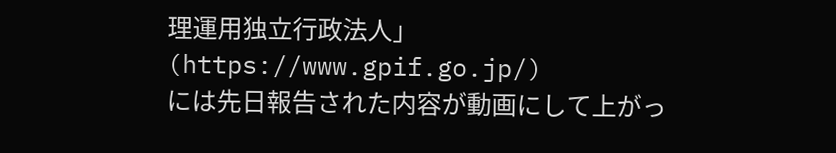理運用独立行政法人」
(https://www.gpif.go.jp/)
には先日報告された内容が動画にして上がっ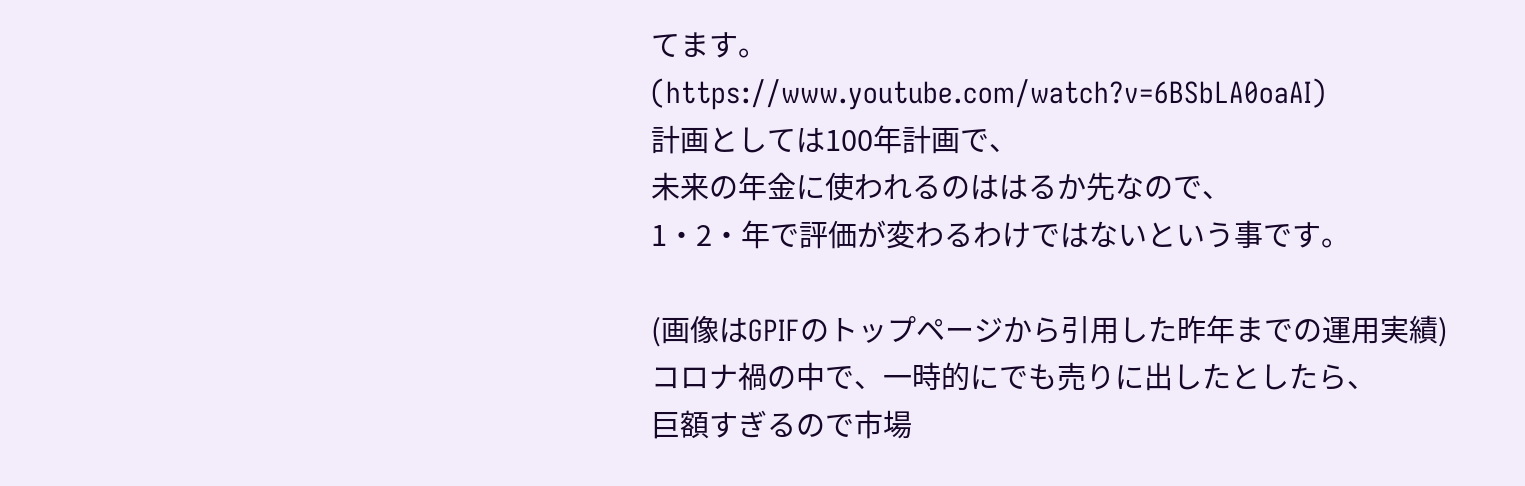てます。
(https://www.youtube.com/watch?v=6BSbLA0oaAI)
計画としては100年計画で、
未来の年金に使われるのははるか先なので、
1・2・年で評価が変わるわけではないという事です。

(画像はGPIFのトップページから引用した昨年までの運用実績)
コロナ禍の中で、一時的にでも売りに出したとしたら、
巨額すぎるので市場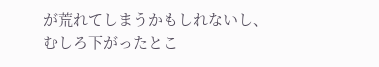が荒れてしまうかもしれないし、
むしろ下がったとこ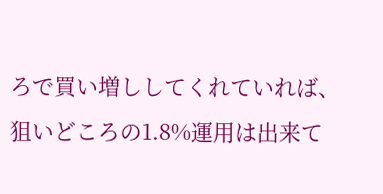ろで買い増ししてくれていれば、
狙いどころの1.8%運用は出来て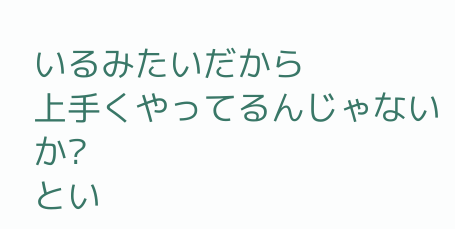いるみたいだから
上手くやってるんじゃないか?
とい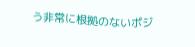う非常に根拠のないポジ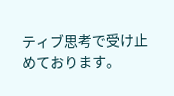ティブ思考で受け止めております。